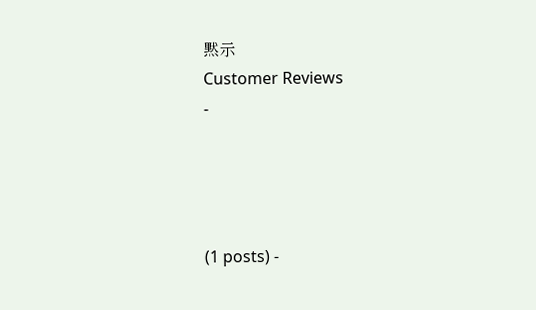黙示
Customer Reviews
-




(1 posts) -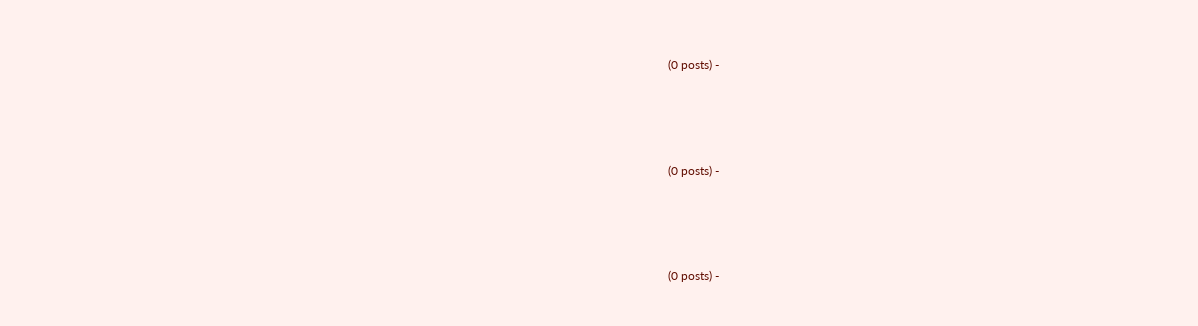(0 posts) -




(0 posts) -




(0 posts) -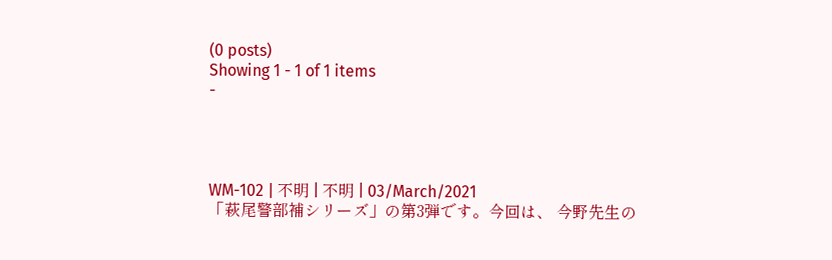(0 posts)
Showing 1 - 1 of 1 items
-




WM-102 | 不明 | 不明 | 03/March/2021
「萩尾警部補シリーズ」の第3弾です。今回は、 今野先生の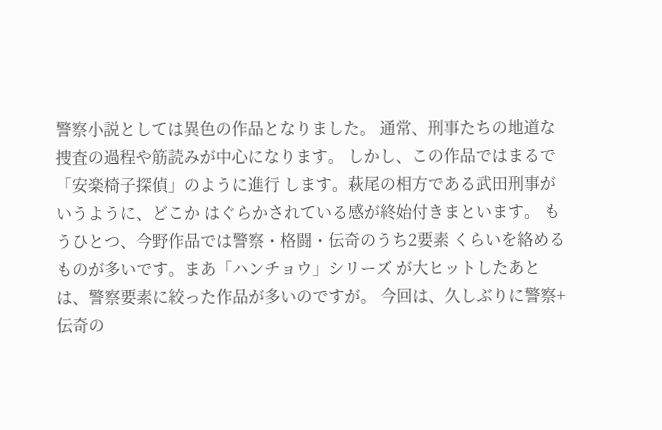警察小説としては異色の作品となりました。 通常、刑事たちの地道な捜査の過程や筋読みが中心になります。 しかし、この作品ではまるで「安楽椅子探偵」のように進行 します。萩尾の相方である武田刑事がいうように、どこか はぐらかされている感が終始付きまといます。 もうひとつ、今野作品では警察・格闘・伝奇のうち2要素 くらいを絡めるものが多いです。まあ「ハンチョウ」シリーズ が大ヒットしたあとは、警察要素に絞った作品が多いのですが。 今回は、久しぶりに警察+伝奇の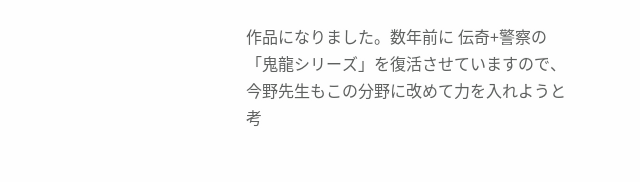作品になりました。数年前に 伝奇+警察の「鬼龍シリーズ」を復活させていますので、 今野先生もこの分野に改めて力を入れようと考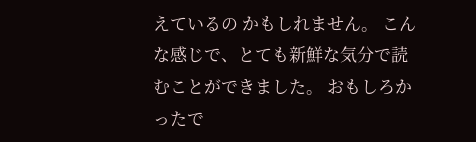えているの かもしれません。 こんな感じで、とても新鮮な気分で読むことができました。 おもしろかったで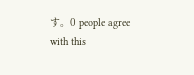す。0 people agree with this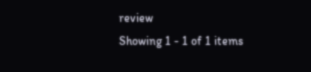review
Showing 1 - 1 of 1 items